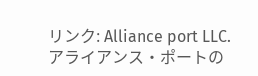リンク: Alliance port LLC.
アライアンス・ポートの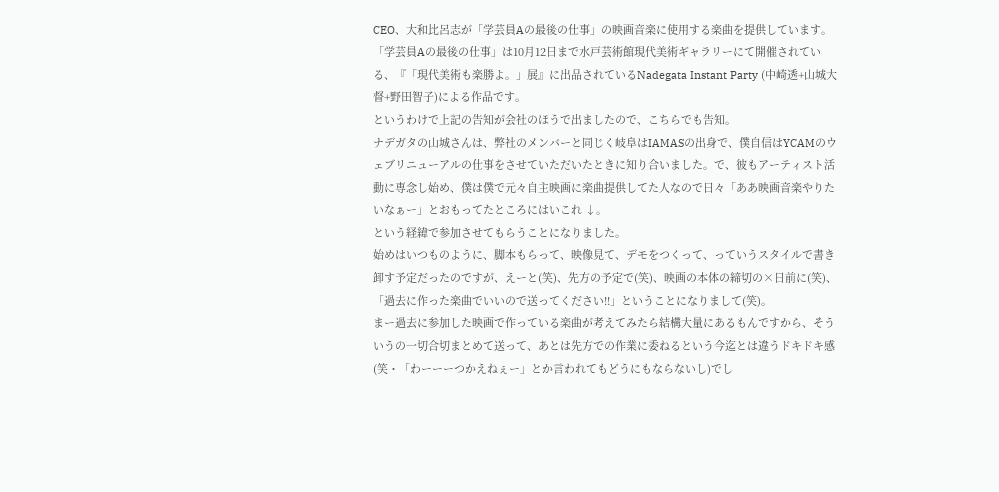CEO、大和比呂志が「学芸員Aの最後の仕事」の映画音楽に使用する楽曲を提供しています。
「学芸員Aの最後の仕事」は10月12日まで水戸芸術館現代美術ギャラリーにて開催されている、『「現代美術も楽勝よ。」展』に出品されているNadegata Instant Party (中崎透+山城大督+野田智子)による作品です。
というわけで上記の告知が会社のほうで出ましたので、こちらでも告知。
ナデガタの山城さんは、弊社のメンバーと同じく岐阜はIAMASの出身で、僕自信はYCAMのウェブリニューアルの仕事をさせていただいたときに知り合いました。で、彼もアーティスト活動に専念し始め、僕は僕で元々自主映画に楽曲提供してた人なので日々「ああ映画音楽やりたいなぁー」とおもってたところにはいこれ ↓。
という経緯で参加させてもらうことになりました。
始めはいつものように、脚本もらって、映像見て、デモをつくって、っていうスタイルで書き卸す予定だったのですが、えーと(笑)、先方の予定で(笑)、映画の本体の締切の×日前に(笑)、「過去に作った楽曲でいいので送ってください!!」ということになりまして(笑)。
まー過去に参加した映画で作っている楽曲が考えてみたら結構大量にあるもんですから、そういうの一切合切まとめて送って、あとは先方での作業に委ねるという今迄とは違うドキドキ感(笑・「わーーーつかえねぇー」とか言われてもどうにもならないし)でし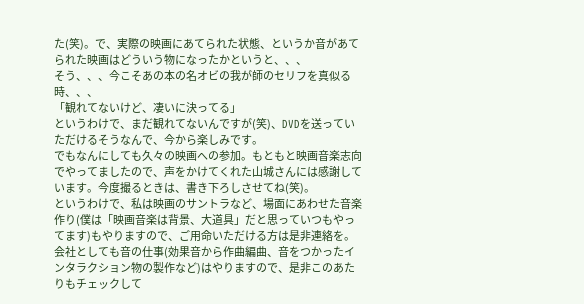た(笑)。で、実際の映画にあてられた状態、というか音があてられた映画はどういう物になったかというと、、、
そう、、、今こそあの本の名オビの我が師のセリフを真似る時、、、
「観れてないけど、凄いに決ってる」
というわけで、まだ観れてないんですが(笑)、DVDを送っていただけるそうなんで、今から楽しみです。
でもなんにしても久々の映画への参加。もともと映画音楽志向でやってましたので、声をかけてくれた山城さんには感謝しています。今度撮るときは、書き下ろしさせてね(笑)。
というわけで、私は映画のサントラなど、場面にあわせた音楽作り(僕は「映画音楽は背景、大道具」だと思っていつもやってます)もやりますので、ご用命いただける方は是非連絡を。会社としても音の仕事(効果音から作曲編曲、音をつかったインタラクション物の製作など)はやりますので、是非このあたりもチェックして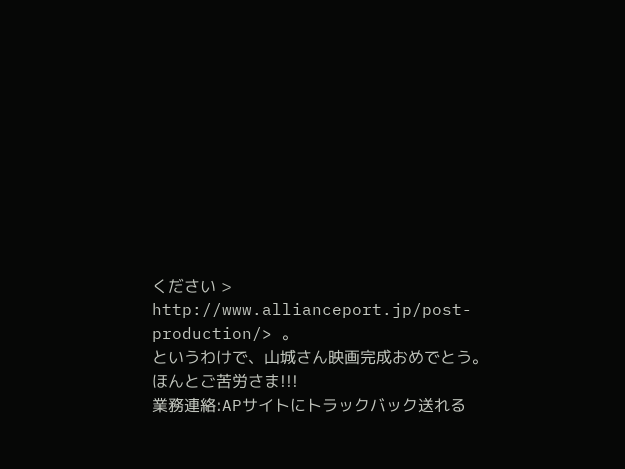ください > http://www.allianceport.jp/post-production/> 。
というわけで、山城さん映画完成おめでとう。
ほんとご苦労さま!!!
業務連絡:APサイトにトラックバック送れる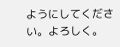ようにしてください。よろしく。